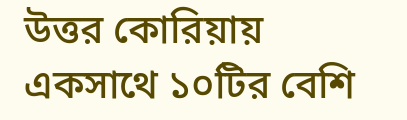উত্তর কোরিয়ায় একসাথে ১০টির বেশি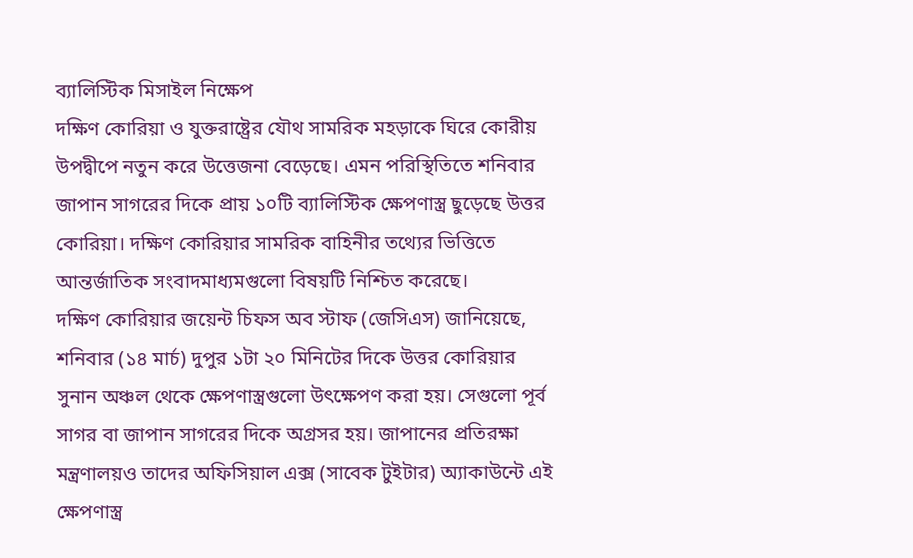ব্যালিস্টিক মিসাইল নিক্ষেপ
দক্ষিণ কোরিয়া ও যুক্তরাষ্ট্রের যৌথ সামরিক মহড়াকে ঘিরে কোরীয় উপদ্বীপে নতুন করে উত্তেজনা বেড়েছে। এমন পরিস্থিতিতে শনিবার জাপান সাগরের দিকে প্রায় ১০টি ব্যালিস্টিক ক্ষেপণাস্ত্র ছুড়েছে উত্তর কোরিয়া। দক্ষিণ কোরিয়ার সামরিক বাহিনীর তথ্যের ভিত্তিতে আন্তর্জাতিক সংবাদমাধ্যমগুলো বিষয়টি নিশ্চিত করেছে।
দক্ষিণ কোরিয়ার জয়েন্ট চিফস অব স্টাফ (জেসিএস) জানিয়েছে, শনিবার (১৪ মার্চ) দুপুর ১টা ২০ মিনিটের দিকে উত্তর কোরিয়ার সুনান অঞ্চল থেকে ক্ষেপণাস্ত্রগুলো উৎক্ষেপণ করা হয়। সেগুলো পূর্ব সাগর বা জাপান সাগরের দিকে অগ্রসর হয়। জাপানের প্রতিরক্ষা মন্ত্রণালয়ও তাদের অফিসিয়াল এক্স (সাবেক টুইটার) অ্যাকাউন্টে এই ক্ষেপণাস্ত্র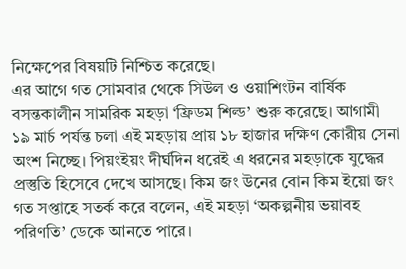নিক্ষেপের বিষয়টি নিশ্চিত করেছে।
এর আগে গত সোমবার থেকে সিউল ও ওয়াশিংটন বার্ষিক বসন্তকালীন সামরিক মহড়া ‘ফ্রিডম শিল্ড’ শুরু করেছে। আগামী ১৯ মার্চ পর্যন্ত চলা এই মহড়ায় প্রায় ১৮ হাজার দক্ষিণ কোরীয় সেনা অংশ নিচ্ছে। পিয়ংইয়ং দীর্ঘদিন ধরেই এ ধরনের মহড়াকে যুদ্ধের প্রস্তুতি হিসেবে দেখে আসছে। কিম জং উনের বোন কিম ইয়ো জং গত সপ্তাহে সতর্ক করে বলেন, এই মহড়া ‘অকল্পনীয় ভয়াবহ পরিণতি’ ডেকে আনতে পারে।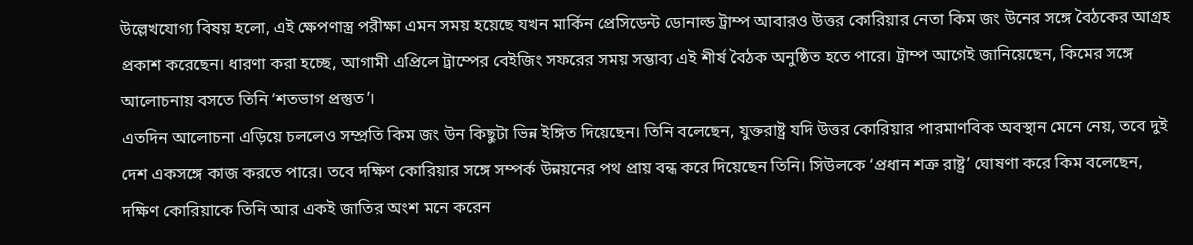উল্লেখযোগ্য বিষয় হলো, এই ক্ষেপণাস্ত্র পরীক্ষা এমন সময় হয়েছে যখন মার্কিন প্রেসিডেন্ট ডোনাল্ড ট্রাম্প আবারও উত্তর কোরিয়ার নেতা কিম জং উনের সঙ্গে বৈঠকের আগ্রহ প্রকাশ করেছেন। ধারণা করা হচ্ছে, আগামী এপ্রিলে ট্রাম্পের বেইজিং সফরের সময় সম্ভাব্য এই শীর্ষ বৈঠক অনুষ্ঠিত হতে পারে। ট্রাম্প আগেই জানিয়েছেন, কিমের সঙ্গে আলোচনায় বসতে তিনি ‘শতভাগ প্রস্তুত’।
এতদিন আলোচনা এড়িয়ে চললেও সম্প্রতি কিম জং উন কিছুটা ভিন্ন ইঙ্গিত দিয়েছেন। তিনি বলেছেন, যুক্তরাষ্ট্র যদি উত্তর কোরিয়ার পারমাণবিক অবস্থান মেনে নেয়, তবে দুই দেশ একসঙ্গে কাজ করতে পারে। তবে দক্ষিণ কোরিয়ার সঙ্গে সম্পর্ক উন্নয়নের পথ প্রায় বন্ধ করে দিয়েছেন তিনি। সিউলকে ‘প্রধান শত্রু রাষ্ট্র’ ঘোষণা করে কিম বলেছেন, দক্ষিণ কোরিয়াকে তিনি আর একই জাতির অংশ মনে করেন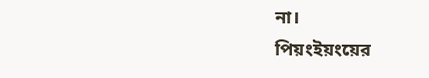না।
পিয়ংইয়ংয়ের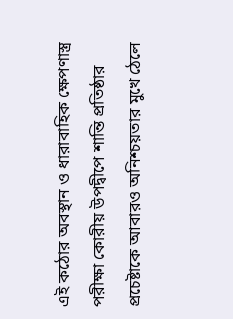এই কঠোর অবস্থান ও ধারাবাহিক ক্ষেপণাস্ত্র পরীক্ষা কোরীয় উপদ্বীপে শান্তি প্রতিষ্ঠার প্রচেষ্টাকে আবারও অনিশ্চয়তার মুখে ঠেলে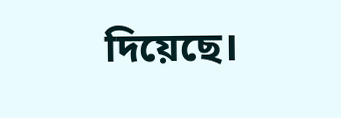দিয়েছে।